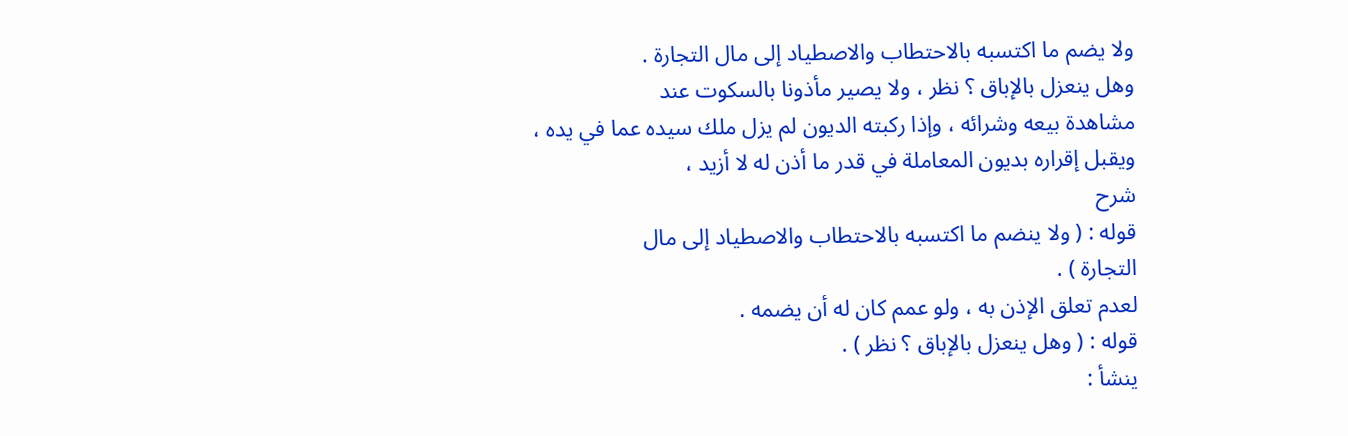ولا يضم ما اكتسبه بالاحتطاب والاصطياد إلى مال التجارة .
وهل ينعزل بالإباق ؟ نظر ، ولا يصير مأذونا بالسكوت عند
مشاهدة بيعه وشرائه ، وإذا ركبته الديون لم يزل ملك سيده عما في يده ،
ويقبل إقراره بديون المعاملة في قدر ما أذن له لا أزيد ،
شرح
قوله : ( ولا ينضم ما اكتسبه بالاحتطاب والاصطياد إلى مال
التجارة ) .
لعدم تعلق الإذن به ، ولو عمم كان له أن يضمه .
قوله : ( وهل ينعزل بالإباق ؟ نظر ) .
ينشأ :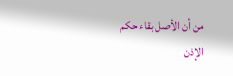من أن الأصل بقاء حكم الإذن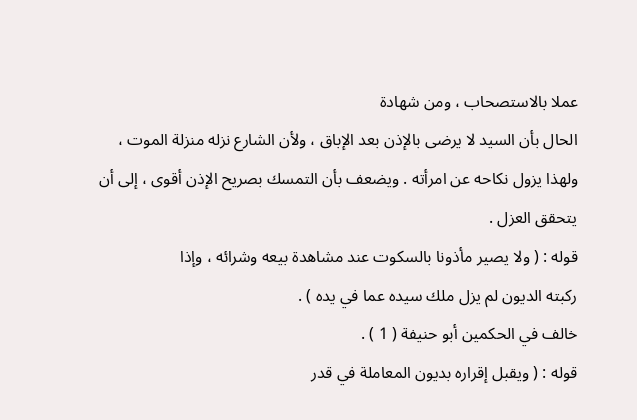عملا بالاستصحاب ، ومن شهادة
الحال بأن السيد لا يرضى بالإذن بعد الإباق ، ولأن الشارع نزله منزلة الموت ،
ولهذا يزول نكاحه عن امرأته . ويضعف بأن التمسك بصريح الإذن أقوى ، إلى أن
يتحقق العزل .
قوله : ( ولا يصير مأذونا بالسكوت عند مشاهدة بيعه وشرائه ، وإذا
ركبته الديون لم يزل ملك سيده عما في يده ) .
خالف في الحكمين أبو حنيفة ( 1 ) .
قوله : ( ويقبل إقراره بديون المعاملة في قدر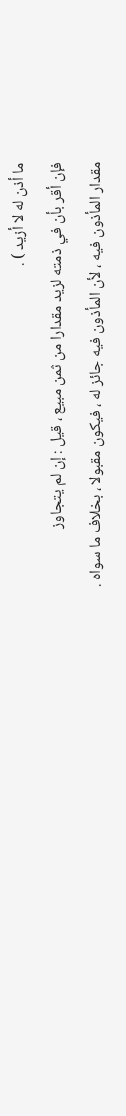ما أذن له لا أزيد ) .
فإن أقر بأن في ذمته لزيد مقدارا من ثمن مبيع ، قيل : إن لم يتجاوز
مقدار المأذون فيه ، لأن المأذون فيه جائز له ، فيكون مقبولا ، بخلاف ما سواه .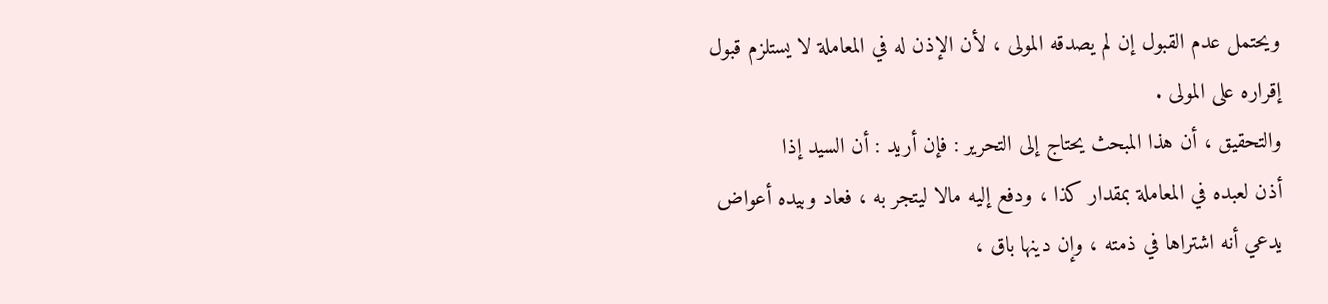ويحتمل عدم القبول إن لم يصدقه المولى ، لأن الإذن له في المعاملة لا يستلزم قبول
إقراره على المولى .
والتحقيق ، أن هذا المبحث يحتاج إلى التحرير : فإن أريد : أن السيد إذا
أذن لعبده في المعاملة بمقدار كذا ، ودفع إليه مالا ليتجر به ، فعاد وبيده أعواض
يدعي أنه اشتراها في ذمته ، وإن دينها باق ،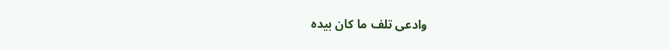وادعى تلف ما كان بيده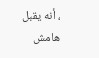، أنه يقبل
هامش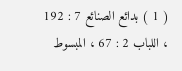( 1 ) بدائع الصنائع 7 : 192 ، اللباب 2 : 67 ، المبسوط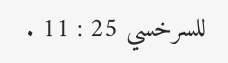للسرخسي 25 : 11 .